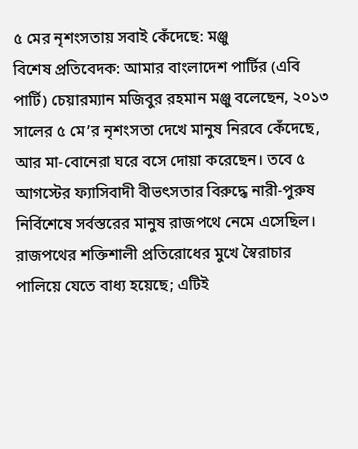৫ মের নৃশংসতায় সবাই কেঁদেছে: মঞ্জু
বিশেষ প্রতিবেদক: আমার বাংলাদেশ পার্টির (এবি পার্টি) চেয়ারম্যান মজিবুর রহমান মঞ্জু বলেছেন, ২০১৩ সালের ৫ মে’র নৃশংসতা দেখে মানুষ নিরবে কেঁদেছে, আর মা-বোনেরা ঘরে বসে দোয়া করেছেন। তবে ৫ আগস্টের ফ্যাসিবাদী বীভৎসতার বিরুদ্ধে নারী-পুরুষ নির্বিশেষে সর্বস্তরের মানুষ রাজপথে নেমে এসেছিল। রাজপথের শক্তিশালী প্রতিরোধের মুখে স্বৈরাচার পালিয়ে যেতে বাধ্য হয়েছে; এটিই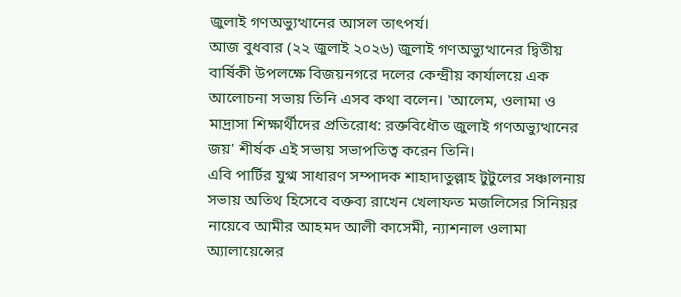জুলাই গণঅভ্যুত্থানের আসল তাৎপর্য।
আজ বুধবার (২২ জুলাই ২০২৬) জুলাই গণঅভ্যুত্থানের দ্বিতীয় বার্ষিকী উপলক্ষে বিজয়নগরে দলের কেন্দ্রীয় কার্যালয়ে এক আলোচনা সভায় তিনি এসব কথা বলেন। 'আলেম, ওলামা ও মাদ্রাসা শিক্ষার্থীদের প্রতিরোধ: রক্তবিধৌত জুলাই গণঅভ্যুত্থানের জয়' শীর্ষক এই সভায় সভাপতিত্ব করেন তিনি।
এবি পার্টির যুগ্ম সাধারণ সম্পাদক শাহাদাতুল্লাহ টুটুলের সঞ্চালনায় সভায় অতিথ হিসেবে বক্তব্য রাখেন খেলাফত মজলিসের সিনিয়র নায়েবে আমীর আহমদ আলী কাসেমী, ন্যাশনাল ওলামা অ্যালায়েন্সের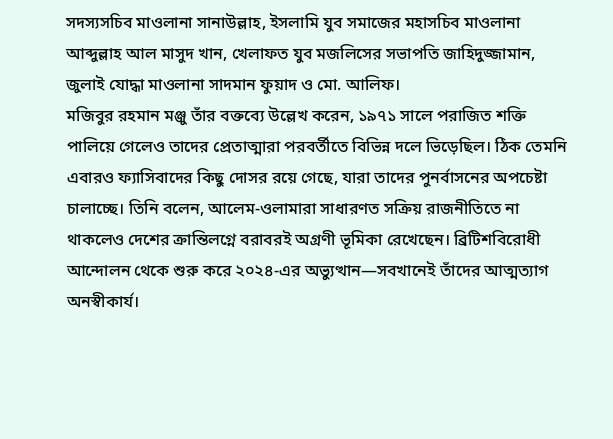সদস্যসচিব মাওলানা সানাউল্লাহ, ইসলামি যুব সমাজের মহাসচিব মাওলানা আব্দুল্লাহ আল মাসুদ খান, খেলাফত যুব মজলিসের সভাপতি জাহিদুজ্জামান, জুলাই যোদ্ধা মাওলানা সাদমান ফুয়াদ ও মো. আলিফ।
মজিবুর রহমান মঞ্জু তাঁর বক্তব্যে উল্লেখ করেন, ১৯৭১ সালে পরাজিত শক্তি পালিয়ে গেলেও তাদের প্রেতাত্মারা পরবর্তীতে বিভিন্ন দলে ভিড়েছিল। ঠিক তেমনি এবারও ফ্যাসিবাদের কিছু দোসর রয়ে গেছে, যারা তাদের পুনর্বাসনের অপচেষ্টা চালাচ্ছে। তিনি বলেন, আলেম-ওলামারা সাধারণত সক্রিয় রাজনীতিতে না থাকলেও দেশের ক্রান্তিলগ্নে বরাবরই অগ্রণী ভূমিকা রেখেছেন। ব্রিটিশবিরোধী আন্দোলন থেকে শুরু করে ২০২৪-এর অভ্যুত্থান—সবখানেই তাঁদের আত্মত্যাগ অনস্বীকার্য।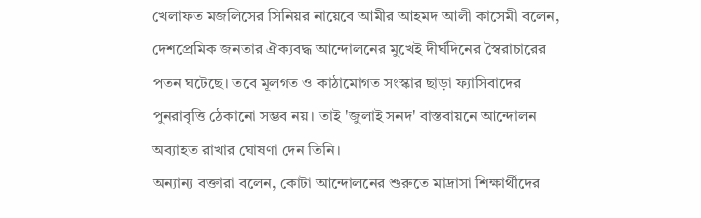খেলাফত মজলিসের সিনিয়র নায়েবে আমীর আহমদ আলী কাসেমী বলেন, দেশপ্রেমিক জনতার ঐক্যবদ্ধ আন্দোলনের মুখেই দীর্ঘদিনের স্বৈরাচারের পতন ঘটেছে। তবে মূলগত ও কাঠামোগত সংস্কার ছাড়া ফ্যাসিবাদের পুনরাবৃত্তি ঠেকানো সম্ভব নয়। তাই 'জুলাই সনদ' বাস্তবায়নে আন্দোলন অব্যাহত রাখার ঘোষণা দেন তিনি।
অন্যান্য বক্তারা বলেন, কোটা আন্দোলনের শুরুতে মাদ্রাসা শিক্ষার্থীদের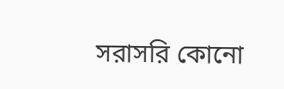সরাসরি কোনো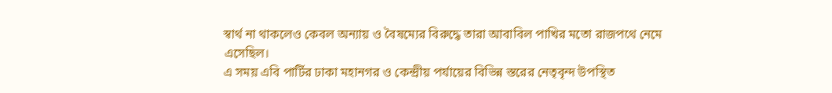স্বার্থ না থাকলেও কেবল অন্যায় ও বৈষম্যের বিরুদ্ধে তারা আবাবিল পাখির মতো রাজপথে নেমে এসেছিল।
এ সময় এবি পার্টির ঢাকা মহানগর ও কেন্দ্রীয় পর্যায়ের বিভিন্ন স্তরের নেতৃবৃন্দ উপস্থিত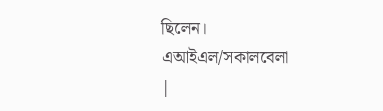ছিলেন।
এআইএল/সকালবেলা
|